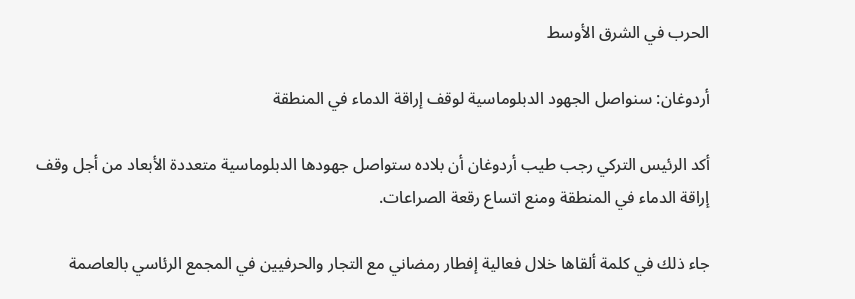الحرب في الشرق الأوسط

أردوغان: سنواصل الجهود الدبلوماسية لوقف إراقة الدماء في المنطقة

أكد الرئيس التركي رجب طيب أردوغان أن بلاده ستواصل جهودها الدبلوماسية متعددة الأبعاد من أجل وقف إراقة الدماء في المنطقة ومنع اتساع رقعة الصراعات.

جاء ذلك في كلمة ألقاها خلال فعالية إفطار رمضاني مع التجار والحرفيين في المجمع الرئاسي بالعاصمة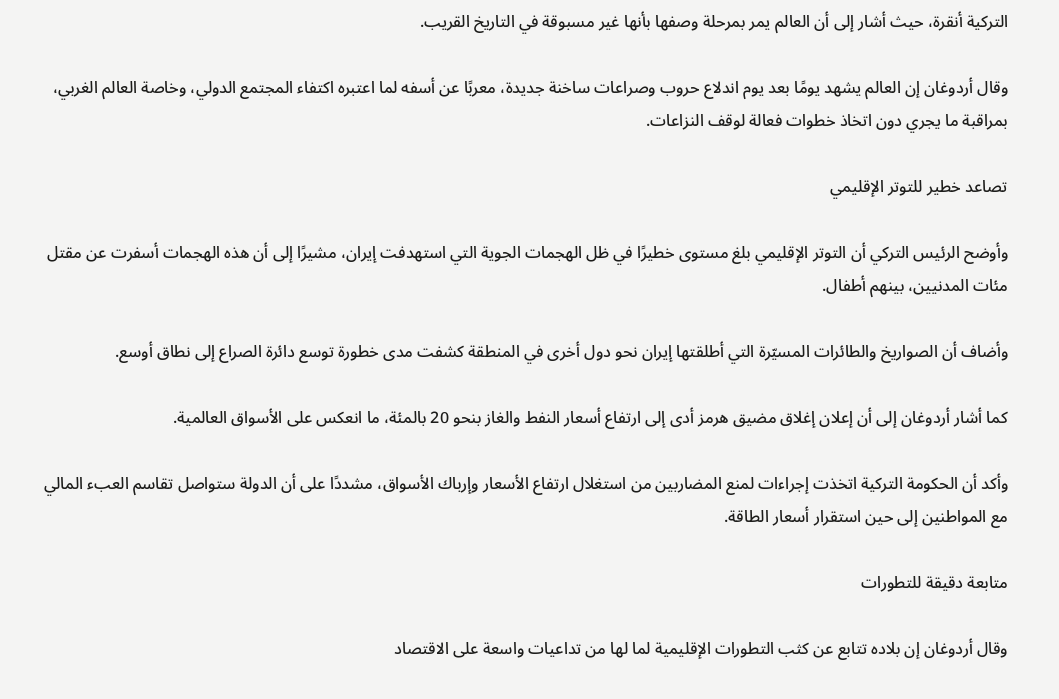التركية أنقرة، حيث أشار إلى أن العالم يمر بمرحلة وصفها بأنها غير مسبوقة في التاريخ القريب.

وقال أردوغان إن العالم يشهد يومًا بعد يوم اندلاع حروب وصراعات ساخنة جديدة، معربًا عن أسفه لما اعتبره اكتفاء المجتمع الدولي، وخاصة العالم الغربي، بمراقبة ما يجري دون اتخاذ خطوات فعالة لوقف النزاعات.

تصاعد خطير للتوتر الإقليمي

وأوضح الرئيس التركي أن التوتر الإقليمي بلغ مستوى خطيرًا في ظل الهجمات الجوية التي استهدفت إيران، مشيرًا إلى أن هذه الهجمات أسفرت عن مقتل مئات المدنيين، بينهم أطفال.

وأضاف أن الصواريخ والطائرات المسيّرة التي أطلقتها إيران نحو دول أخرى في المنطقة كشفت مدى خطورة توسع دائرة الصراع إلى نطاق أوسع.

كما أشار أردوغان إلى أن إعلان إغلاق مضيق هرمز أدى إلى ارتفاع أسعار النفط والغاز بنحو 20 بالمئة، ما انعكس على الأسواق العالمية.

وأكد أن الحكومة التركية اتخذت إجراءات لمنع المضاربين من استغلال ارتفاع الأسعار وإرباك الأسواق، مشددًا على أن الدولة ستواصل تقاسم العبء المالي مع المواطنين إلى حين استقرار أسعار الطاقة.

متابعة دقيقة للتطورات

وقال أردوغان إن بلاده تتابع عن كثب التطورات الإقليمية لما لها من تداعيات واسعة على الاقتصاد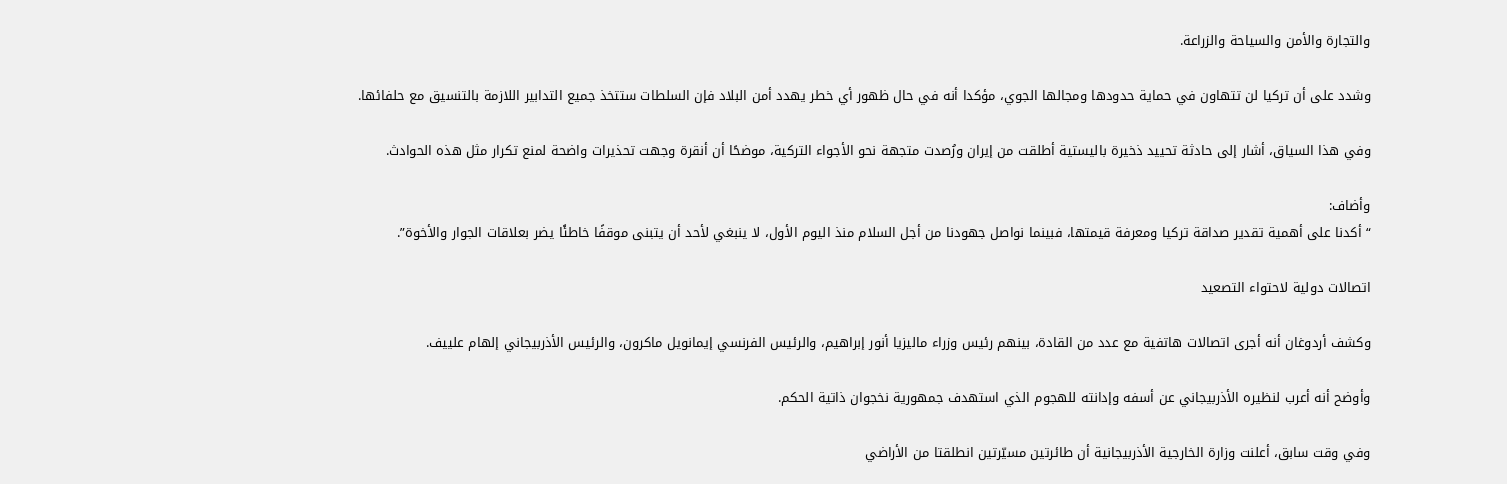والتجارة والأمن والسياحة والزراعة.

وشدد على أن تركيا لن تتهاون في حماية حدودها ومجالها الجوي، مؤكدا أنه في حال ظهور أي خطر يهدد أمن البلاد فإن السلطات ستتخذ جميع التدابير اللازمة بالتنسيق مع حلفائها.

وفي هذا السياق، أشار إلى حادثة تحييد ذخيرة باليستية أطلقت من إيران ورُصدت متجهة نحو الأجواء التركية، موضحًا أن أنقرة وجهت تحذيرات واضحة لمنع تكرار مثل هذه الحوادث.

وأضاف:
“أكدنا على أهمية تقدير صداقة تركيا ومعرفة قيمتها، فبينما نواصل جهودنا من أجل السلام منذ اليوم الأول، لا ينبغي لأحد أن يتبنى موقفًا خاطئًا يضر بعلاقات الجوار والأخوة”.

اتصالات دولية لاحتواء التصعيد

وكشف أردوغان أنه أجرى اتصالات هاتفية مع عدد من القادة، بينهم رئيس وزراء ماليزيا أنور إبراهيم، والرئيس الفرنسي إيمانويل ماكرون، والرئيس الأذربيجاني إلهام علييف.

وأوضح أنه أعرب لنظيره الأذربيجاني عن أسفه وإدانته للهجوم الذي استهدف جمهورية نخجوان ذاتية الحكم.

وفي وقت سابق، أعلنت وزارة الخارجية الأذربيجانية أن طائرتين مسيّرتين انطلقتا من الأراضي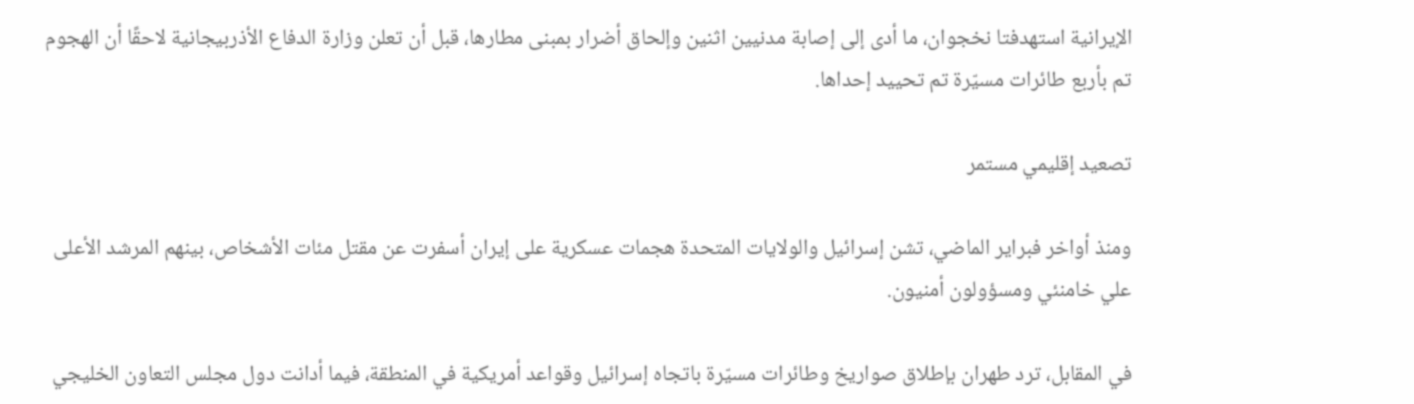الإيرانية استهدفتا نخجوان، ما أدى إلى إصابة مدنيين اثنين وإلحاق أضرار بمبنى مطارها، قبل أن تعلن وزارة الدفاع الأذربيجانية لاحقًا أن الهجوم تم بأربع طائرات مسيّرة تم تحييد إحداها.

تصعيد إقليمي مستمر

ومنذ أواخر فبراير الماضي، تشن إسرائيل والولايات المتحدة هجمات عسكرية على إيران أسفرت عن مقتل مئات الأشخاص، بينهم المرشد الأعلى علي خامنئي ومسؤولون أمنيون.

في المقابل، ترد طهران بإطلاق صواريخ وطائرات مسيّرة باتجاه إسرائيل وقواعد أمريكية في المنطقة، فيما أدانت دول مجلس التعاون الخليجي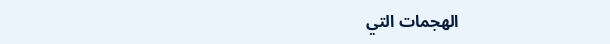الهجمات التي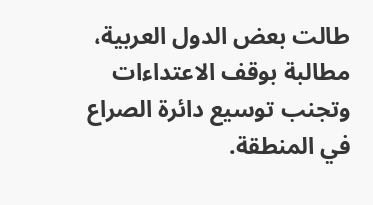طالت بعض الدول العربية، مطالبة بوقف الاعتداءات وتجنب توسيع دائرة الصراع في المنطقة.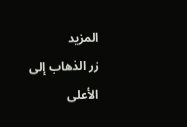المزيد
زر الذهاب إلى الأعلى